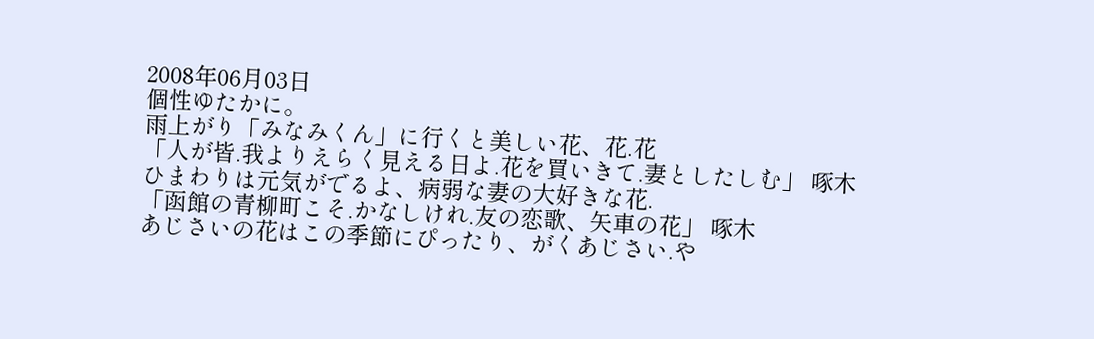2008年06月03日
個性ゆたかに。
雨上がり「みなみくん」に行くと美しい花、花.花
「人が皆.我よりえらく見える日よ.花を買いきて.妻としたしむ」 啄木
ひまわりは元気がでるよ、病弱な妻の大好きな花.
「函館の青柳町こそ.かなしけれ.友の恋歌、矢車の花」 啄木
あじさいの花はこの季節にぴったり、がくあじさい.や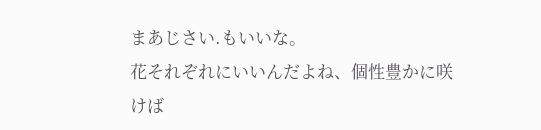まあじさい.もいいな。
花それぞれにいいんだよね、個性豊かに咲けば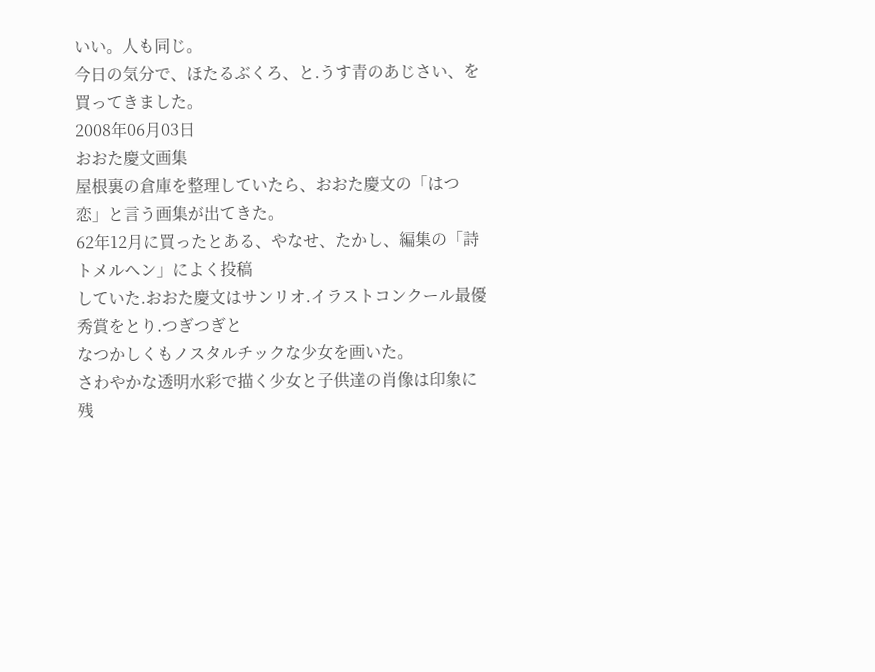いい。人も同じ。
今日の気分で、ほたるぶくろ、と.うす青のあじさい、を買ってきました。
2008年06月03日
おおた慶文画集
屋根裏の倉庫を整理していたら、おおた慶文の「はつ恋」と言う画集が出てきた。
62年12月に買ったとある、やなせ、たかし、編集の「詩トメルヘン」によく投稿
していた.おおた慶文はサンリオ.イラストコンクール最優秀賞をとり.つぎつぎと
なつかしくもノスタルチックな少女を画いた。
さわやかな透明水彩で描く少女と子供達の肖像は印象に残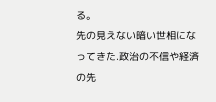る。
先の見えない暗い世相になってきた.政治の不信や経済の先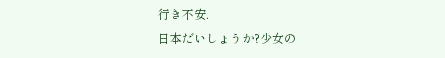行き不安.
日本だいしょうか?少女の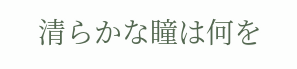清らかな瞳は何を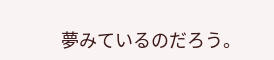夢みているのだろう。